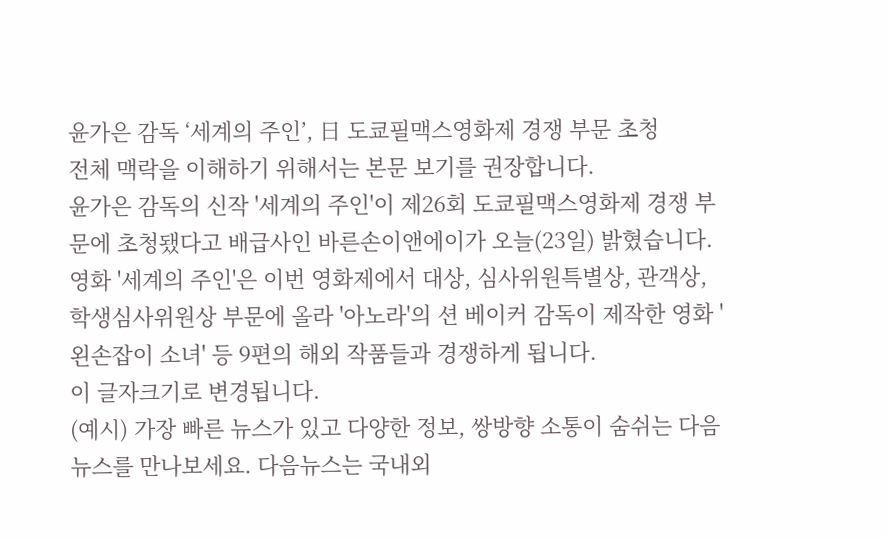윤가은 감독 ‘세계의 주인’, 日 도쿄필맥스영화제 경쟁 부문 초청
전체 맥락을 이해하기 위해서는 본문 보기를 권장합니다.
윤가은 감독의 신작 '세계의 주인'이 제26회 도쿄필맥스영화제 경쟁 부문에 초청됐다고 배급사인 바른손이앤에이가 오늘(23일) 밝혔습니다.
영화 '세계의 주인'은 이번 영화제에서 대상, 심사위원특별상, 관객상, 학생심사위원상 부문에 올라 '아노라'의 션 베이커 감독이 제작한 영화 '왼손잡이 소녀' 등 9편의 해외 작품들과 경쟁하게 됩니다.
이 글자크기로 변경됩니다.
(예시) 가장 빠른 뉴스가 있고 다양한 정보, 쌍방향 소통이 숨쉬는 다음뉴스를 만나보세요. 다음뉴스는 국내외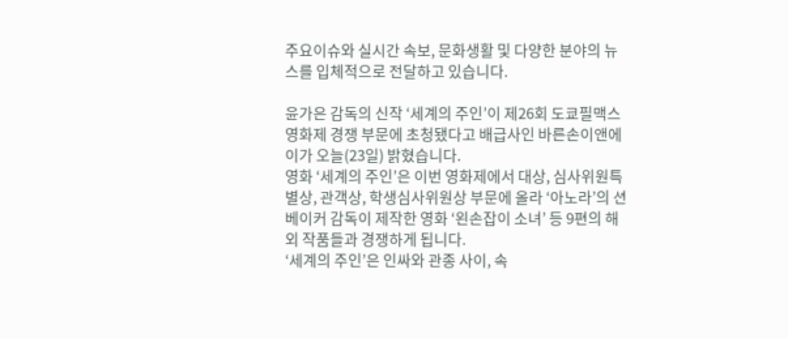주요이슈와 실시간 속보, 문화생활 및 다양한 분야의 뉴스를 입체적으로 전달하고 있습니다.

윤가은 감독의 신작 ‘세계의 주인’이 제26회 도쿄필맥스영화제 경쟁 부문에 초청됐다고 배급사인 바른손이앤에이가 오늘(23일) 밝혔습니다.
영화 ‘세계의 주인’은 이번 영화제에서 대상, 심사위원특별상, 관객상, 학생심사위원상 부문에 올라 ‘아노라’의 션 베이커 감독이 제작한 영화 ‘왼손잡이 소녀’ 등 9편의 해외 작품들과 경쟁하게 됩니다.
‘세계의 주인’은 인싸와 관종 사이, 속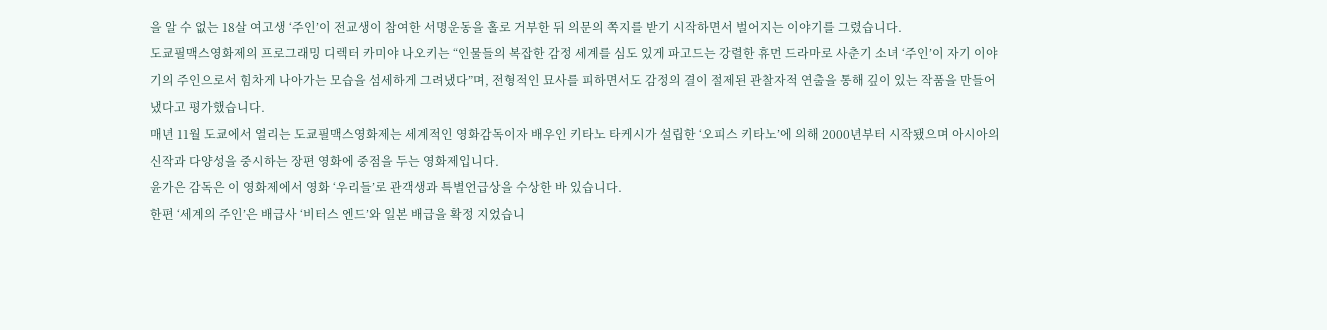을 알 수 없는 18살 여고생 ‘주인’이 전교생이 참여한 서명운동을 홀로 거부한 뒤 의문의 쪽지를 받기 시작하면서 벌어지는 이야기를 그렸습니다.
도쿄필맥스영화제의 프로그래밍 디렉터 카미야 나오키는 “인물들의 복잡한 감정 세계를 심도 있게 파고드는 강렬한 휴먼 드라마로 사춘기 소녀 ‘주인’이 자기 이야기의 주인으로서 힘차게 나아가는 모습을 섬세하게 그려냈다”며, 전형적인 묘사를 피하면서도 감정의 결이 절제된 관찰자적 연출을 통해 깊이 있는 작품을 만들어냈다고 평가했습니다.
매년 11월 도쿄에서 열리는 도쿄필맥스영화제는 세계적인 영화감독이자 배우인 키타노 타케시가 설립한 ‘오피스 키타노’에 의해 2000년부터 시작됐으며 아시아의 신작과 다양성을 중시하는 장편 영화에 중점을 두는 영화제입니다.
윤가은 감독은 이 영화제에서 영화 ‘우리들’로 관객생과 특별언급상을 수상한 바 있습니다.
한편 ‘세계의 주인’은 배급사 ‘비터스 엔드’와 일본 배급을 확정 지었습니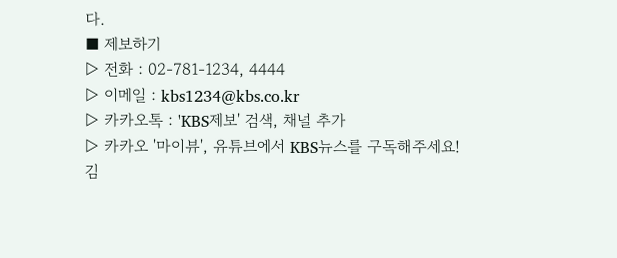다.
■ 제보하기
▷ 전화 : 02-781-1234, 4444
▷ 이메일 : kbs1234@kbs.co.kr
▷ 카카오톡 : 'KBS제보' 검색, 채널 추가
▷ 카카오 '마이뷰', 유튜브에서 KBS뉴스를 구독해주세요!
김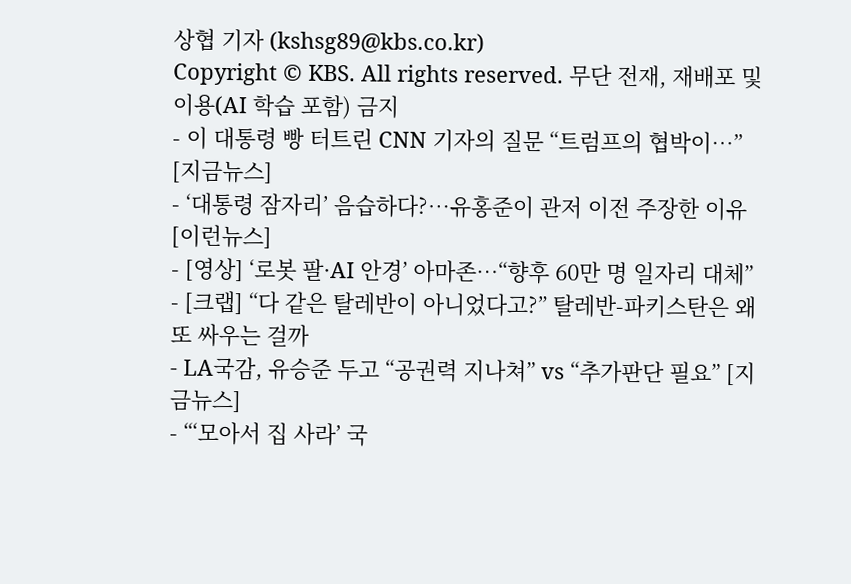상협 기자 (kshsg89@kbs.co.kr)
Copyright © KBS. All rights reserved. 무단 전재, 재배포 및 이용(AI 학습 포함) 금지
- 이 대통령 빵 터트린 CNN 기자의 질문 “트럼프의 협박이…” [지금뉴스]
- ‘대통령 잠자리’ 음습하다?…유홍준이 관저 이전 주장한 이유 [이런뉴스]
- [영상] ‘로봇 팔·AI 안경’ 아마존…“향후 60만 명 일자리 대체”
- [크랩] “다 같은 탈레반이 아니었다고?” 탈레반-파키스탄은 왜 또 싸우는 걸까
- LA국감, 유승준 두고 “공권력 지나쳐” vs “추가판단 필요” [지금뉴스]
- “‘모아서 집 사라’ 국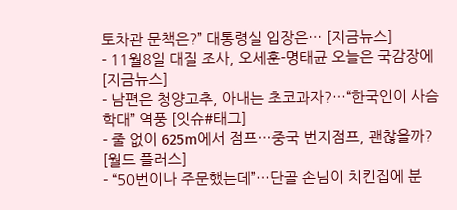토차관 문책은?” 대통령실 입장은… [지금뉴스]
- 11월8일 대질 조사, 오세훈-명태균 오늘은 국감장에 [지금뉴스]
- 남편은 청양고추, 아내는 초코과자?…“한국인이 사슴 학대” 역풍 [잇슈#태그]
- 줄 없이 625m에서 점프…중국 번지점프, 괜찮을까? [월드 플러스]
- “50번이나 주문했는데”…단골 손님이 치킨집에 분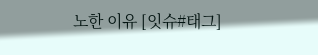노한 이유 [잇슈#태그]